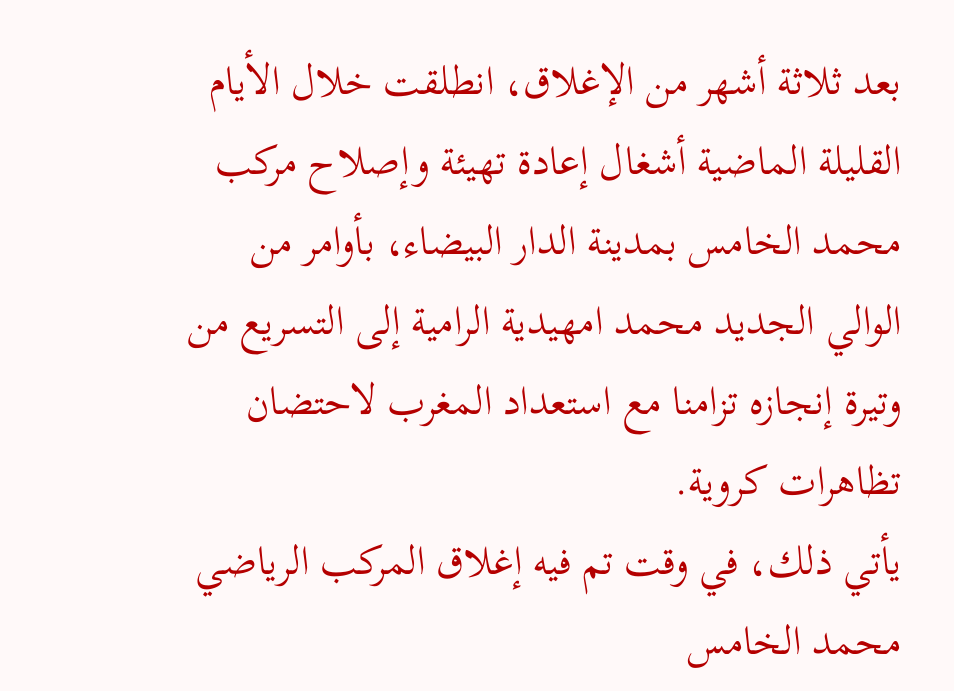بعد ثلاثة أشهر من الإغلاق، انطلقت خلال الأيام القليلة الماضية أشغال إعادة تهيئة وإصلاح مركب محمد الخامس بمدينة الدار البيضاء، بأوامر من الوالي الجديد محمد امهيدية الرامية إلى التسريع من وتيرة إنجازه تزامنا مع استعداد المغرب لاحتضان تظاهرات كروية.
يأتي ذلك، في وقت تم فيه إغلاق المركب الرياضي محمد الخامس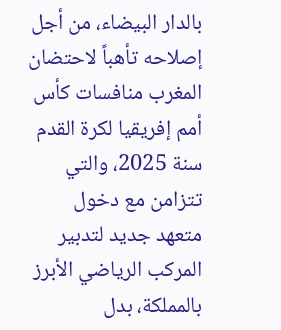بالدار البيضاء، من أجل إصلاحه تأهباً لاحتضان المغرب منافسات كأس أمم إفريقيا لكرة القدم سنة 2025، والتي تتزامن مع دخول متعهد جديد لتدبير المركب الرياضي الأبرز بالمملكة، بدل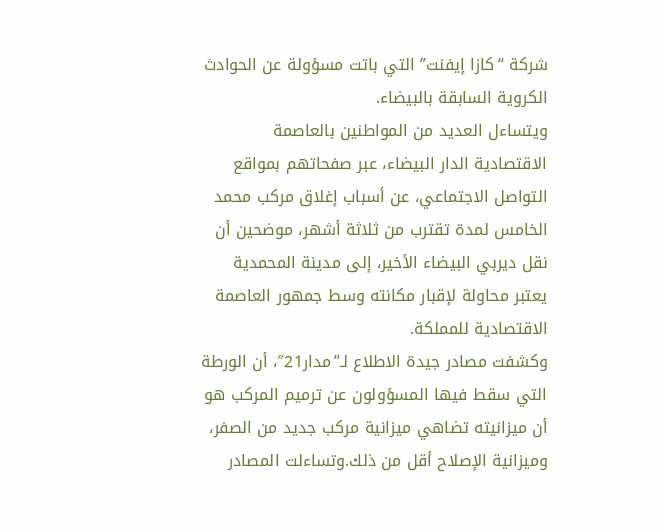شركة “كازا إيفنت” التي باتت مسؤولة عن الحوادث الكروية السابقة بالبيضاء.
ويتساءل العديد من المواطنين بالعاصمة الاقتصادية الدار البيضاء، عبر صفحاتهم بمواقع التواصل الاجتماعي، عن أسباب إغلاق مركب محمد الخامس لمدة تقترب من ثلاثة أشهر، موضحين أن نقل ديربي البيضاء الأخير، إلى مدينة المحمدية يعتبر محاولة لإقبار مكانته وسط جمهور العاصمة الاقتصادية للمملكة.
وكشفت مصادر جيدة الاطلاع لـ”مدار21″، أن الورطة التي سقط فيها المسؤولون عن ترميم المركب هو أن ميزانيته تضاهي ميزانية مركب جديد من الصفر، وميزانية الإصلاح أقل من ذلك.وتساءلت المصادر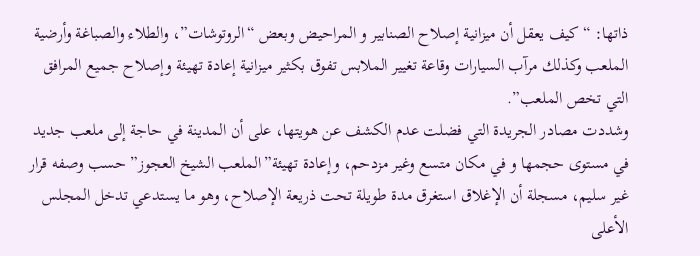ذاتها: “كيف يعقل أن ميزانية إصلاح الصنابير و المراحيض وبعض “الروتوشات”، والطلاء والصباغة وأرضية الملعب وكذلك مرآب السيارات وقاعة تغيير الملابس تفوق بكثير ميزانية إعادة تهيئة وإصلاح جميع المرافق التي تخص الملعب”.
وشددت مصادر الجريدة التي فضلت عدم الكشف عن هويتها، على أن المدينة في حاجة إلى ملعب جديد في مستوى حجمها و في مكان متسع وغير مزدحم، وإعادة تهيئة”الملعب الشيخ العجوز” حسب وصفه قرار غير سليم، مسجلة أن الإغلاق استغرق مدة طويلة تحت ذريعة الإصلاح، وهو ما يستدعي تدخل المجلس الأعلى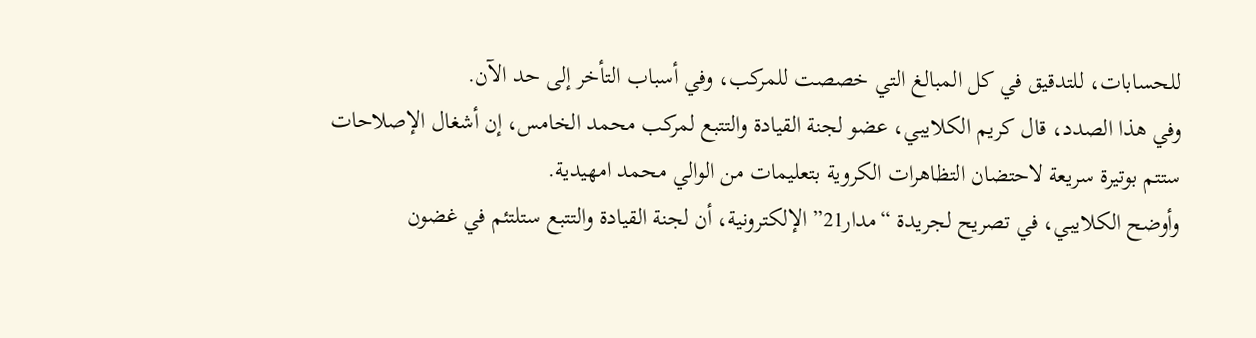للحسابات، للتدقيق في كل المبالغ التي خصصت للمركب، وفي أسباب التأخر إلى حد الآن.
وفي هذا الصدد، قال كريم الكلايبي، عضو لجنة القيادة والتتبع لمركب محمد الخامس، إن أشغال الإصلاحات ستتم بوتيرة سريعة لاحتضان التظاهرات الكروية بتعليمات من الوالي محمد امهيدية.
وأوضح الكلايبي، في تصريح لجريدة “مدار21” الإلكترونية، أن لجنة القيادة والتتبع ستلتئم في غضون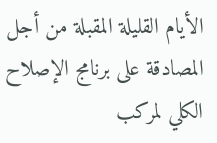الأيام القليلة المقبلة من أجل المصادقة على برنامج الإصلاح الكلي لمركب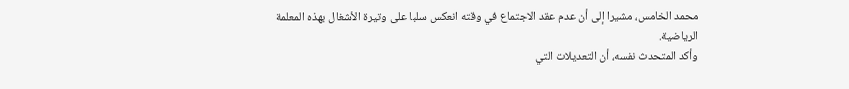محمد الخامس، مشيرا إلى أن عدم عقد الاجتماع في وقته انعكس سلبا على وتيرة الأشغال بهذه المعلمة الرياضية.
وأكد المتحدث نفسه، أن التعديلات التي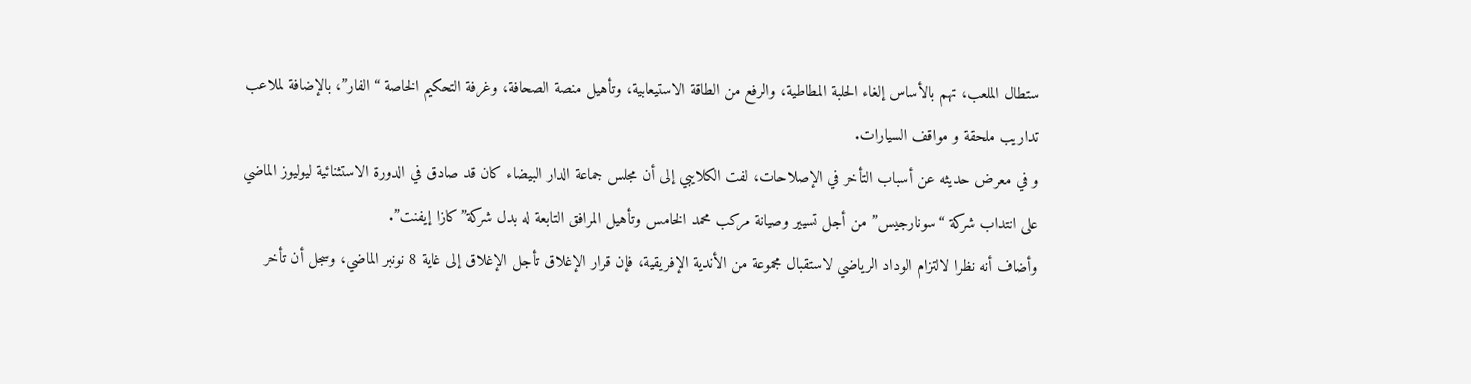ستطال الملعب، تهم بالأساس إلغاء الحلبة المطاطية، والرفع من الطاقة الاستيعابية، وتأهيل منصة الصحافة، وغرفة التحكيم الخاصة “الفار”، بالإضافة لملاعب تداريب ملحقة و مواقف السيارات.
و في معرض حديثه عن أسباب التأخر في الإصلاحات، لفت الكلايبي إلى أن مجلس جماعة الدار البيضاء كان قد صادق في الدورة الاستثنائية ليوليوز الماضي على انتداب شركة “سونارجيس” من أجل تسيير وصيانة مركب محمد الخامس وتأهيل المرافق التابعة له بدل شركة”كازا إيفنت”.
وأضاف أنه نظرا لالتزام الوداد الرياضي لاستقبال مجموعة من الأندية الإفريقية، فإن قرار الإغلاق تأجل الإغلاق إلى غاية 8 نونبر الماضي، وسجل أن تأخر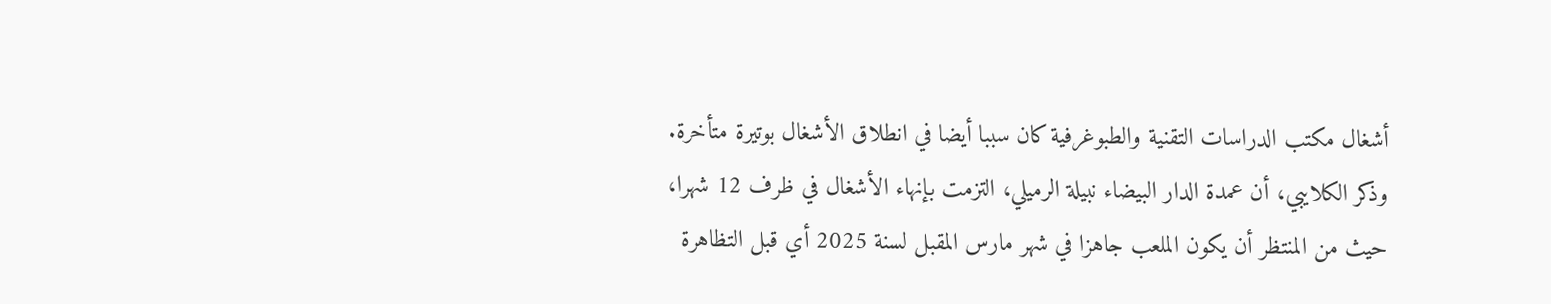أشغال مكتب الدراسات التقنية والطبوغرفية كان سببا أيضا في انطلاق الأشغال بوتيرة متأخرة.
وذكر الكلايبي، أن عمدة الدار البيضاء نبيلة الرميلي، التزمت بإنهاء الأشغال في ظرف 12 شهرا، حيث من المنتظر أن يكون الملعب جاهزا في شهر مارس المقبل لسنة 2025 أي قبل التظاهرة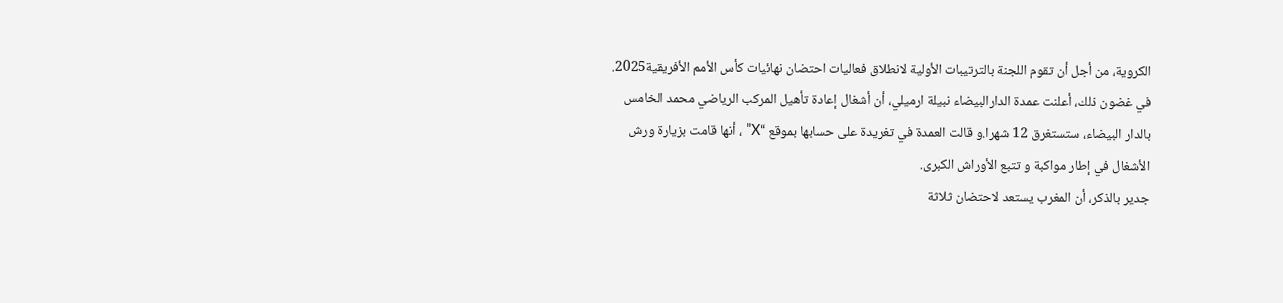الكروية، من أجل أن تقوم اللجنة بالترتيبات الأولية لانطلاق فعاليات احتضان نهائيات كأس الأمم الأفريقية2025.
في غضون ذلك، أعلنت عمدة الدارالبيضاء نبيلة ارميلي، أن أشغال إعادة تأهيل المركب الرياضي محمد الخامس بالدار البيضاء، ستستغرق 12 شهرا.و قالت العمدة في تغريدة على حسابها بموقع “X” ، أنها قامت بزيارة ورش الأشغال في إطار مواكبة و تتبع الأوراش الكبرى.
جدير بالذكر، أن المغرب يستعد لاحتضان ثلاثة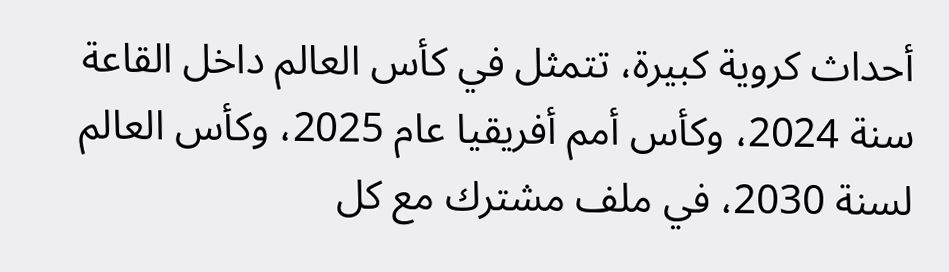أحداث كروية كبيرة، تتمثل في كأس العالم داخل القاعة سنة 2024، وكأس أمم أفريقيا عام 2025، وكأس العالم لسنة 2030، في ملف مشترك مع كل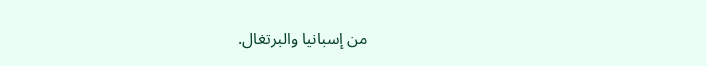من إسبانيا والبرتغال.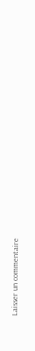Laisser un commentaire